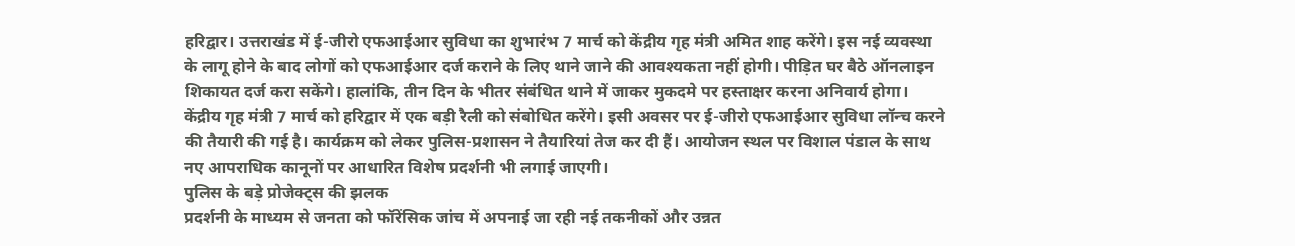हरिद्वार। उत्तराखंड में ई-जीरो एफआईआर सुविधा का शुभारंभ 7 मार्च को केंद्रीय गृह मंत्री अमित शाह करेंगे। इस नई व्यवस्था के लागू होने के बाद लोगों को एफआईआर दर्ज कराने के लिए थाने जाने की आवश्यकता नहीं होगी। पीड़ित घर बैठे ऑनलाइन शिकायत दर्ज करा सकेंगे। हालांकि, तीन दिन के भीतर संबंधित थाने में जाकर मुकदमे पर हस्ताक्षर करना अनिवार्य होगा।
केंद्रीय गृह मंत्री 7 मार्च को हरिद्वार में एक बड़ी रैली को संबोधित करेंगे। इसी अवसर पर ई-जीरो एफआईआर सुविधा लॉन्च करने की तैयारी की गई है। कार्यक्रम को लेकर पुलिस-प्रशासन ने तैयारियां तेज कर दी हैं। आयोजन स्थल पर विशाल पंडाल के साथ नए आपराधिक कानूनों पर आधारित विशेष प्रदर्शनी भी लगाई जाएगी।
पुलिस के बड़े प्रोजेक्ट्स की झलक
प्रदर्शनी के माध्यम से जनता को फॉरेंसिक जांच में अपनाई जा रही नई तकनीकों और उन्नत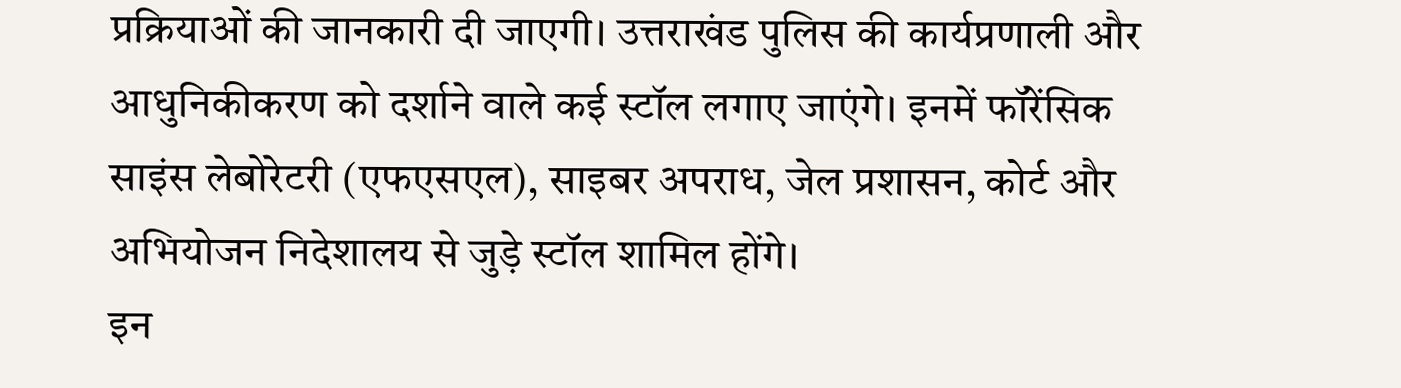प्रक्रियाओं की जानकारी दी जाएगी। उत्तराखंड पुलिस की कार्यप्रणाली और आधुनिकीकरण को दर्शाने वाले कई स्टॉल लगाए जाएंगे। इनमें फॉरेंसिक साइंस लेबोरेटरी (एफएसएल), साइबर अपराध, जेल प्रशासन, कोर्ट और अभियोजन निदेशालय से जुड़े स्टॉल शामिल होंगे।
इन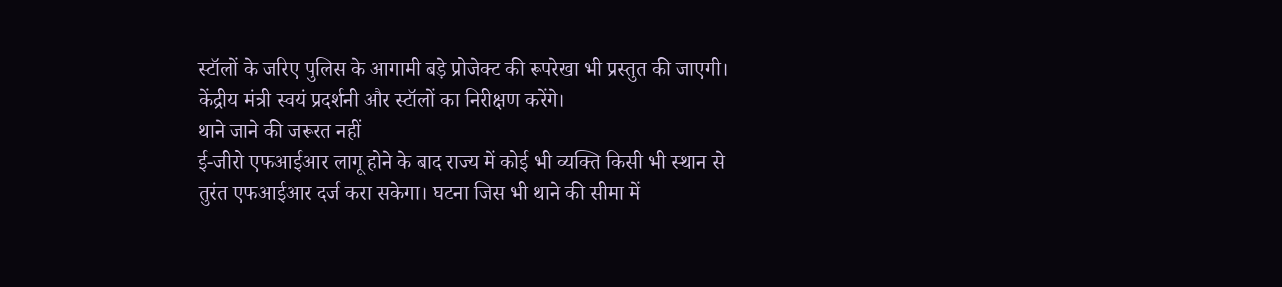स्टॉलों के जरिए पुलिस के आगामी बड़े प्रोजेक्ट की रूपरेखा भी प्रस्तुत की जाएगी। केंद्रीय मंत्री स्वयं प्रदर्शनी और स्टॉलों का निरीक्षण करेंगे।
थाने जाने की जरूरत नहीं
ई-जीरो एफआईआर लागू होने के बाद राज्य में कोई भी व्यक्ति किसी भी स्थान से तुरंत एफआईआर दर्ज करा सकेगा। घटना जिस भी थाने की सीमा में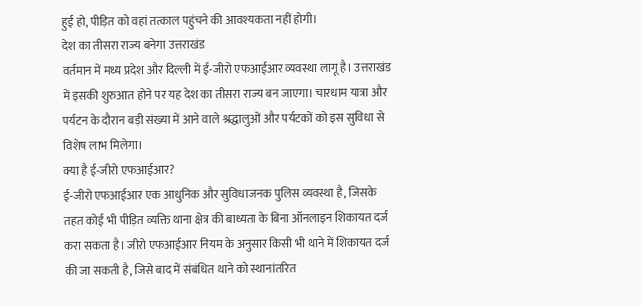हुई हो, पीड़ित को वहां तत्काल पहुंचने की आवश्यकता नहीं होगी।
देश का तीसरा राज्य बनेगा उत्तराखंड
वर्तमान में मध्य प्रदेश और दिल्ली में ई-जीरो एफआईआर व्यवस्था लागू है। उत्तराखंड में इसकी शुरुआत होने पर यह देश का तीसरा राज्य बन जाएगा। चारधाम यात्रा और पर्यटन के दौरान बड़ी संख्या में आने वाले श्रद्धालुओं और पर्यटकों को इस सुविधा से विशेष लाभ मिलेगा।
क्या है ई-जीरो एफआईआर?
ई-जीरो एफआईआर एक आधुनिक और सुविधाजनक पुलिस व्यवस्था है, जिसके तहत कोई भी पीड़ित व्यक्ति थाना क्षेत्र की बाध्यता के बिना ऑनलाइन शिकायत दर्ज करा सकता है। जीरो एफआईआर नियम के अनुसार किसी भी थाने में शिकायत दर्ज की जा सकती है, जिसे बाद में संबंधित थाने को स्थानांतरित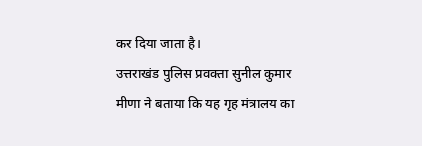कर दिया जाता है।
उत्तराखंड पुलिस प्रवक्ता सुनील कुमार मीणा ने बताया कि यह गृह मंत्रालय का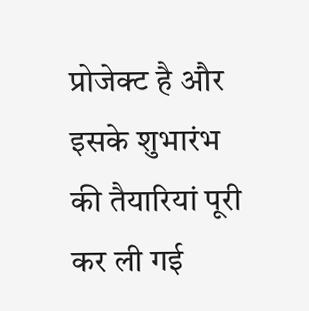प्रोजेक्ट है और इसके शुभारंभ की तैयारियां पूरी कर ली गई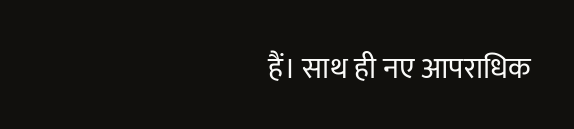हैं। साथ ही नए आपराधिक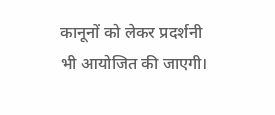कानूनों को लेकर प्रदर्शनी भी आयोजित की जाएगी।